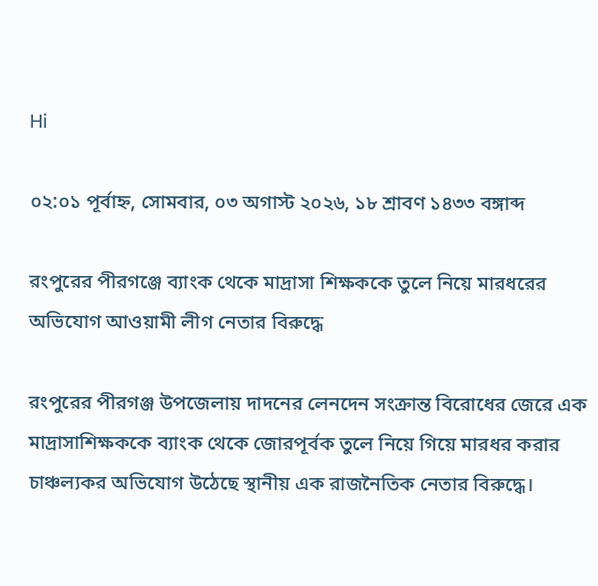Hi

০২:০১ পূর্বাহ্ন, সোমবার, ০৩ অগাস্ট ২০২৬, ১৮ শ্রাবণ ১৪৩৩ বঙ্গাব্দ

রংপুরের পীরগঞ্জে ব্যাংক থেকে মাদ্রাসা শিক্ষককে তুলে নিয়ে মারধরের অভিযোগ আওয়ামী লীগ নেতার বিরুদ্ধে

রংপুরের পীরগঞ্জ উপজেলায় দাদনের লেনদেন সংক্রান্ত বিরোধের জেরে এক মাদ্রাসাশিক্ষককে ব্যাংক থেকে জোরপূর্বক তুলে নিয়ে গিয়ে মারধর করার চাঞ্চল্যকর অভিযোগ উঠেছে স্থানীয় এক রাজনৈতিক নেতার বিরুদ্ধে।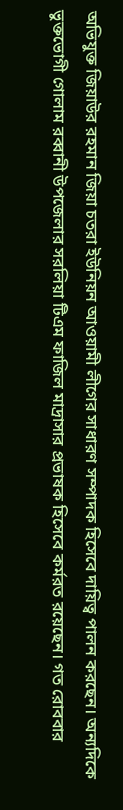অভিযুক্ত জিয়াউর রহমান জিয়া চতরা ইউনিয়ন আওয়ামী লীগের সাধারণ সম্পাদক হিসেবে দায়িত্ব পালন করছেন। অন্যদিকে ভুক্তভোগী গোলাম রব্বানী উপজেলার সরলিয়া টিএম ফাজিল মাদ্রাসার প্রভাষক হিসেবে কর্মরত রয়েছেন। গত রোববার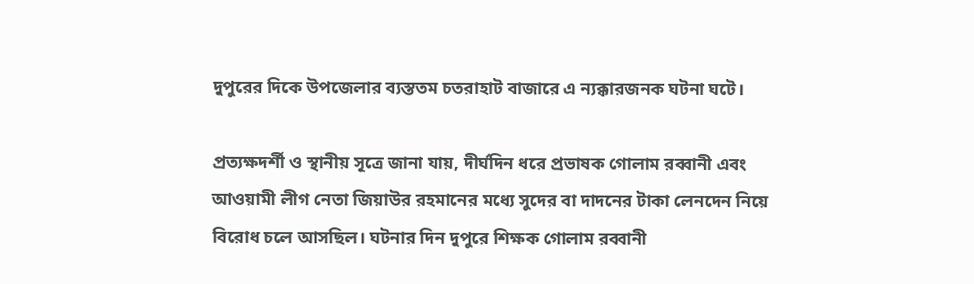দুপুরের দিকে উপজেলার ব্যস্ততম চতরাহাট বাজারে এ ন্যক্কারজনক ঘটনা ঘটে।

প্রত্যক্ষদর্শী ও স্থানীয় সূত্রে জানা যায়, দীর্ঘদিন ধরে প্রভাষক গোলাম রব্বানী এবং আওয়ামী লীগ নেতা জিয়াউর রহমানের মধ্যে সুদের বা দাদনের টাকা লেনদেন নিয়ে বিরোধ চলে আসছিল। ঘটনার দিন দুপুরে শিক্ষক গোলাম রব্বানী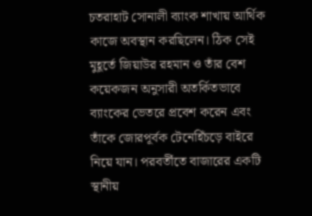চতরাহাট সোনালী ব্যাংক শাখায় আর্থিক কাজে অবস্থান করছিলেন। ঠিক সেই মুহূর্তে জিয়াউর রহমান ও তাঁর বেশ কয়েকজন অনুসারী অতর্কিতভাবে ব্যাংকের ভেতরে প্রবেশ করেন এবং তাঁকে জোরপূর্বক টেনেহিঁচড়ে বাইরে নিয়ে যান। পরবর্তীতে বাজারের একটি স্থানীয়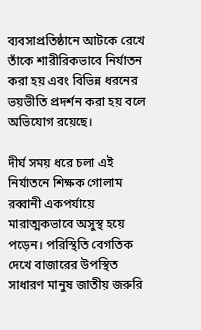ব্যবসাপ্রতিষ্ঠানে আটকে রেখে তাঁকে শারীরিকভাবে নির্যাতন করা হয় এবং বিভিন্ন ধরনের ভয়ভীতি প্রদর্শন করা হয় বলে অভিযোগ রয়েছে।

দীর্ঘ সময় ধরে চলা এই নির্যাতনে শিক্ষক গোলাম রব্বানী একপর্যায়ে মারাত্মকভাবে অসুস্থ হয়ে পড়েন। পরিস্থিতি বেগতিক দেখে বাজারের উপস্থিত সাধারণ মানুষ জাতীয় জরুরি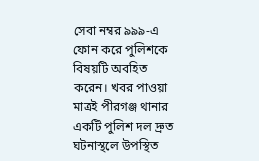সেবা নম্বর ৯৯৯-এ ফোন করে পুলিশকে বিষয়টি অবহিত করেন। খবর পাওয়া মাত্রই পীরগঞ্জ থানার একটি পুলিশ দল দ্রুত ঘটনাস্থলে উপস্থিত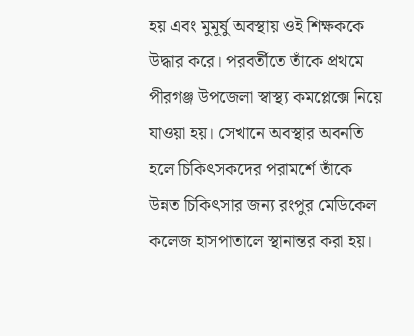হয় এবং মুমূর্ষু অবস্থায় ওই শিক্ষককে উদ্ধার করে। পরবর্তীতে তাঁকে প্রথমে পীরগঞ্জ উপজেলা স্বাস্থ্য কমপ্লেক্সে নিয়ে যাওয়া হয়। সেখানে অবস্থার অবনতি হলে চিকিৎসকদের পরামর্শে তাঁকে উন্নত চিকিৎসার জন্য রংপুর মেডিকেল কলেজ হাসপাতালে স্থানান্তর করা হয়।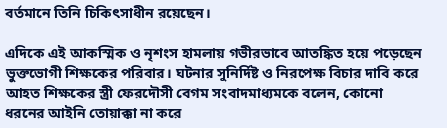বর্তমানে তিনি চিকিৎসাধীন রয়েছেন।

এদিকে এই আকস্মিক ও নৃশংস হামলায় গভীরভাবে আতঙ্কিত হয়ে পড়েছেন ভুক্তভোগী শিক্ষকের পরিবার। ঘটনার সুনির্দিষ্ট ও নিরপেক্ষ বিচার দাবি করে আহত শিক্ষকের স্ত্রী ফেরদৌসী বেগম সংবাদমাধ্যমকে বলেন, কোনো ধরনের আইনি তোয়াক্কা না করে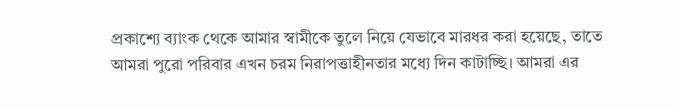প্রকাশ্যে ব্যাংক থেকে আমার স্বামীকে তুলে নিয়ে যেভাবে মারধর করা হয়েছে, তাতে আমরা পুরো পরিবার এখন চরম নিরাপত্তাহীনতার মধ্যে দিন কাটাচ্ছি। আমরা এর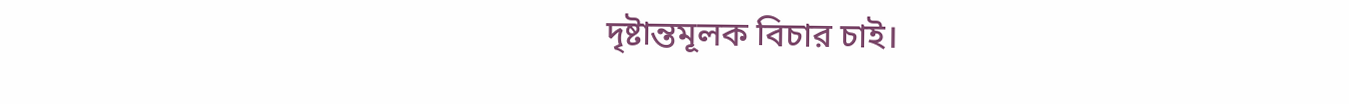দৃষ্টান্তমূলক বিচার চাই।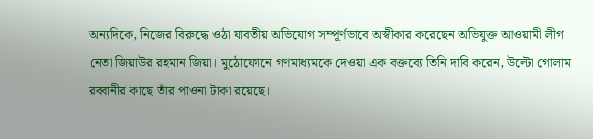অন্যদিকে, নিজের বিরুদ্ধে ওঠা যাবতীয় অভিযোগ সম্পূর্ণভাবে অস্বীকার করেছেন অভিযুক্ত আওয়ামী লীগ নেতা জিয়াউর রহমান জিয়া। মুঠোফোনে গণমাধ্যমকে দেওয়া এক বক্তব্যে তিনি দাবি করেন, উল্টো গোলাম রব্বানীর কাছে তাঁর পাওনা টাকা রয়েছে।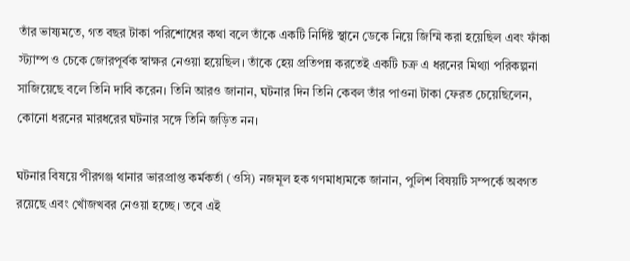তাঁর ভাষ্যমতে, গত বছর টাকা পরিশোধের কথা বলে তাঁকে একটি নির্দিষ্ট স্থানে ডেকে নিয়ে জিম্মি করা হয়েছিল এবং ফাঁকা স্ট্যাম্প ও চেকে জোরপূর্বক স্বাক্ষর নেওয়া হয়েছিল। তাঁকে হেয় প্রতিপন্ন করতেই একটি চক্র এ ধরনের মিথ্যা পরিকল্পনা সাজিয়েছে বলে তিনি দাবি করেন। তিনি আরও জানান, ঘটনার দিন তিনি কেবল তাঁর পাওনা টাকা ফেরত চেয়েছিলেন, কোনো ধরনের মারধরের ঘটনার সঙ্গে তিনি জড়িত নন।

ঘটনার বিষয়ে পীরগঞ্জ থানার ভারপ্রাপ্ত কর্মকর্তা (ওসি) নজমূল হক গণমাধ্যমকে জানান, পুলিশ বিষয়টি সম্পর্কে অবগত রয়েছে এবং খোঁজখবর নেওয়া হচ্ছে। তবে এই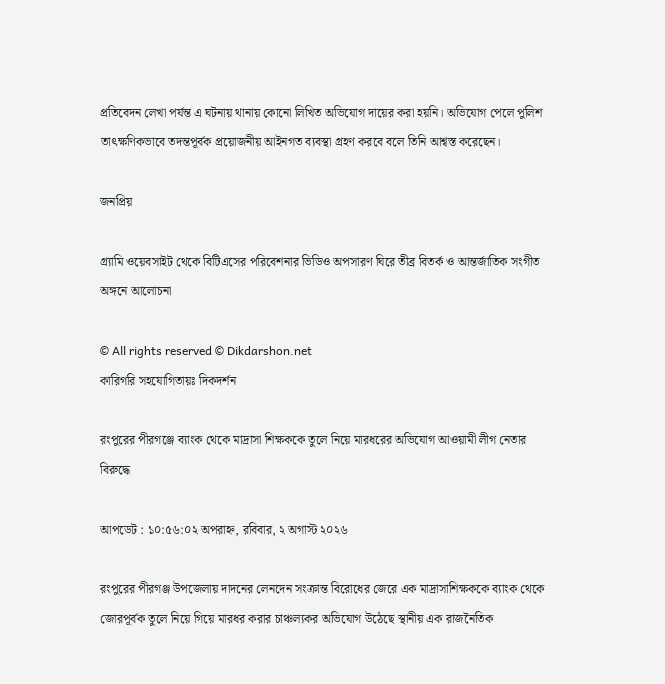প্রতিবেদন লেখা পর্যন্ত এ ঘটনায় থানায় কোনো লিখিত অভিযোগ দায়ের করা হয়নি। অভিযোগ পেলে পুলিশ তাৎক্ষণিকভাবে তদন্তপূর্বক প্রয়োজনীয় আইনগত ব্যবস্থা গ্রহণ করবে বলে তিনি আশ্বস্ত করেছেন।

জনপ্রিয়

গ্র্যামি ওয়েবসাইট থেকে বিটিএসের পরিবেশনার ভিডিও অপসারণ ঘিরে তীব্র বিতর্ক ও আন্তর্জাতিক সংগীত অঙ্গনে আলোচনা

© All rights reserved © Dikdarshon.net
কারিগরি সহযোগিতায়ঃ দিকদর্শন

রংপুরের পীরগঞ্জে ব্যাংক থেকে মাদ্রাসা শিক্ষককে তুলে নিয়ে মারধরের অভিযোগ আওয়ামী লীগ নেতার বিরুদ্ধে

আপডেট : ১০:৫৬:০২ অপরাহ্ন, রবিবার, ২ অগাস্ট ২০২৬

রংপুরের পীরগঞ্জ উপজেলায় দাদনের লেনদেন সংক্রান্ত বিরোধের জেরে এক মাদ্রাসাশিক্ষককে ব্যাংক থেকে জোরপূর্বক তুলে নিয়ে গিয়ে মারধর করার চাঞ্চল্যকর অভিযোগ উঠেছে স্থানীয় এক রাজনৈতিক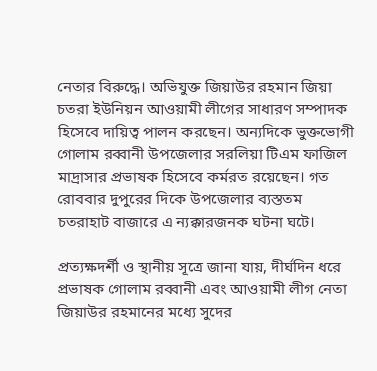নেতার বিরুদ্ধে। অভিযুক্ত জিয়াউর রহমান জিয়া চতরা ইউনিয়ন আওয়ামী লীগের সাধারণ সম্পাদক হিসেবে দায়িত্ব পালন করছেন। অন্যদিকে ভুক্তভোগী গোলাম রব্বানী উপজেলার সরলিয়া টিএম ফাজিল মাদ্রাসার প্রভাষক হিসেবে কর্মরত রয়েছেন। গত রোববার দুপুরের দিকে উপজেলার ব্যস্ততম চতরাহাট বাজারে এ ন্যক্কারজনক ঘটনা ঘটে।

প্রত্যক্ষদর্শী ও স্থানীয় সূত্রে জানা যায়, দীর্ঘদিন ধরে প্রভাষক গোলাম রব্বানী এবং আওয়ামী লীগ নেতা জিয়াউর রহমানের মধ্যে সুদের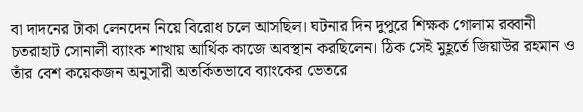বা দাদনের টাকা লেনদেন নিয়ে বিরোধ চলে আসছিল। ঘটনার দিন দুপুরে শিক্ষক গোলাম রব্বানী চতরাহাট সোনালী ব্যাংক শাখায় আর্থিক কাজে অবস্থান করছিলেন। ঠিক সেই মুহূর্তে জিয়াউর রহমান ও তাঁর বেশ কয়েকজন অনুসারী অতর্কিতভাবে ব্যাংকের ভেতরে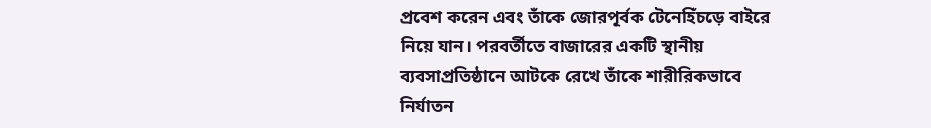প্রবেশ করেন এবং তাঁকে জোরপূর্বক টেনেহিঁচড়ে বাইরে নিয়ে যান। পরবর্তীতে বাজারের একটি স্থানীয় ব্যবসাপ্রতিষ্ঠানে আটকে রেখে তাঁকে শারীরিকভাবে নির্যাতন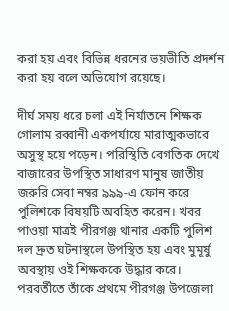করা হয় এবং বিভিন্ন ধরনের ভয়ভীতি প্রদর্শন করা হয় বলে অভিযোগ রয়েছে।

দীর্ঘ সময় ধরে চলা এই নির্যাতনে শিক্ষক গোলাম রব্বানী একপর্যায়ে মারাত্মকভাবে অসুস্থ হয়ে পড়েন। পরিস্থিতি বেগতিক দেখে বাজারের উপস্থিত সাধারণ মানুষ জাতীয় জরুরি সেবা নম্বর ৯৯৯-এ ফোন করে পুলিশকে বিষয়টি অবহিত করেন। খবর পাওয়া মাত্রই পীরগঞ্জ থানার একটি পুলিশ দল দ্রুত ঘটনাস্থলে উপস্থিত হয় এবং মুমূর্ষু অবস্থায় ওই শিক্ষককে উদ্ধার করে। পরবর্তীতে তাঁকে প্রথমে পীরগঞ্জ উপজেলা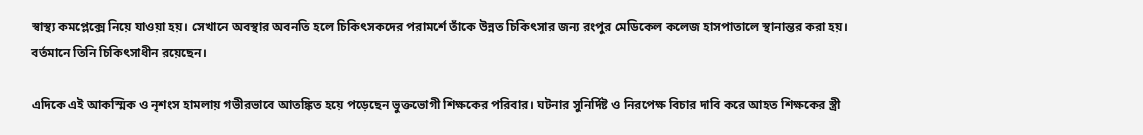স্বাস্থ্য কমপ্লেক্সে নিয়ে যাওয়া হয়। সেখানে অবস্থার অবনতি হলে চিকিৎসকদের পরামর্শে তাঁকে উন্নত চিকিৎসার জন্য রংপুর মেডিকেল কলেজ হাসপাতালে স্থানান্তর করা হয়। বর্তমানে তিনি চিকিৎসাধীন রয়েছেন।

এদিকে এই আকস্মিক ও নৃশংস হামলায় গভীরভাবে আতঙ্কিত হয়ে পড়েছেন ভুক্তভোগী শিক্ষকের পরিবার। ঘটনার সুনির্দিষ্ট ও নিরপেক্ষ বিচার দাবি করে আহত শিক্ষকের স্ত্রী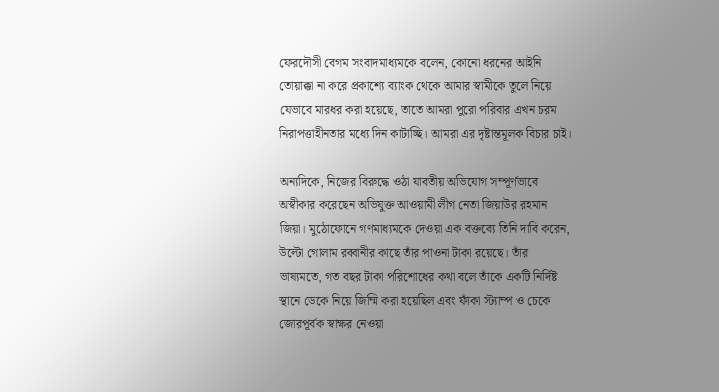ফেরদৌসী বেগম সংবাদমাধ্যমকে বলেন, কোনো ধরনের আইনি তোয়াক্কা না করে প্রকাশ্যে ব্যাংক থেকে আমার স্বামীকে তুলে নিয়ে যেভাবে মারধর করা হয়েছে, তাতে আমরা পুরো পরিবার এখন চরম নিরাপত্তাহীনতার মধ্যে দিন কাটাচ্ছি। আমরা এর দৃষ্টান্তমূলক বিচার চাই।

অন্যদিকে, নিজের বিরুদ্ধে ওঠা যাবতীয় অভিযোগ সম্পূর্ণভাবে অস্বীকার করেছেন অভিযুক্ত আওয়ামী লীগ নেতা জিয়াউর রহমান জিয়া। মুঠোফোনে গণমাধ্যমকে দেওয়া এক বক্তব্যে তিনি দাবি করেন, উল্টো গোলাম রব্বানীর কাছে তাঁর পাওনা টাকা রয়েছে। তাঁর ভাষ্যমতে, গত বছর টাকা পরিশোধের কথা বলে তাঁকে একটি নির্দিষ্ট স্থানে ডেকে নিয়ে জিম্মি করা হয়েছিল এবং ফাঁকা স্ট্যাম্প ও চেকে জোরপূর্বক স্বাক্ষর নেওয়া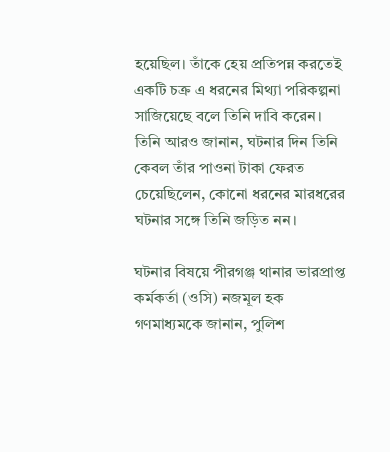হয়েছিল। তাঁকে হেয় প্রতিপন্ন করতেই একটি চক্র এ ধরনের মিথ্যা পরিকল্পনা সাজিয়েছে বলে তিনি দাবি করেন। তিনি আরও জানান, ঘটনার দিন তিনি কেবল তাঁর পাওনা টাকা ফেরত চেয়েছিলেন, কোনো ধরনের মারধরের ঘটনার সঙ্গে তিনি জড়িত নন।

ঘটনার বিষয়ে পীরগঞ্জ থানার ভারপ্রাপ্ত কর্মকর্তা (ওসি) নজমূল হক গণমাধ্যমকে জানান, পুলিশ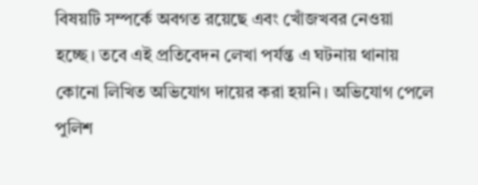বিষয়টি সম্পর্কে অবগত রয়েছে এবং খোঁজখবর নেওয়া হচ্ছে। তবে এই প্রতিবেদন লেখা পর্যন্ত এ ঘটনায় থানায় কোনো লিখিত অভিযোগ দায়ের করা হয়নি। অভিযোগ পেলে পুলিশ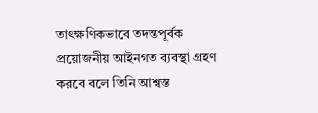তাৎক্ষণিকভাবে তদন্তপূর্বক প্রয়োজনীয় আইনগত ব্যবস্থা গ্রহণ করবে বলে তিনি আশ্বস্ত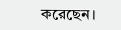করেছেন।